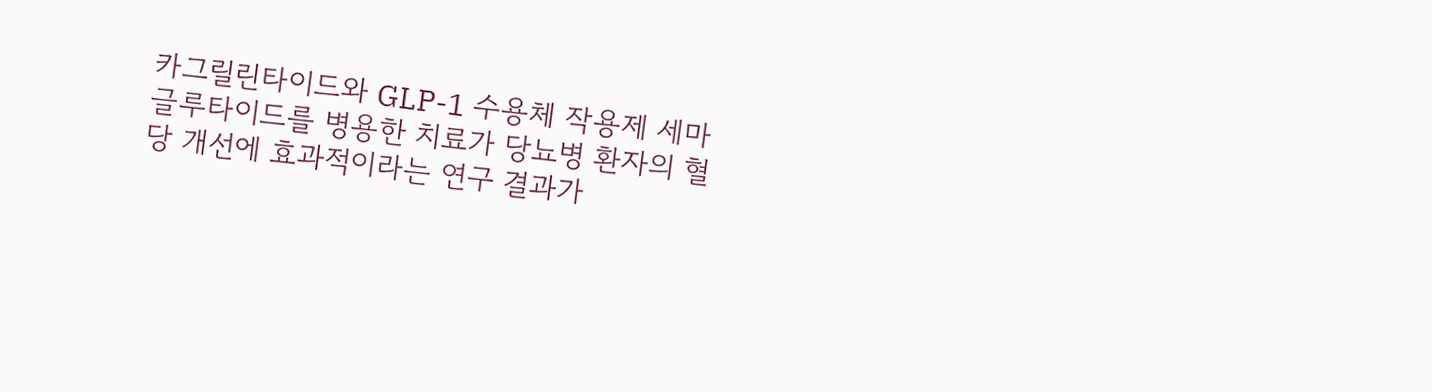카그릴린타이드와 GLP-1 수용체 작용제 세마글루타이드를 병용한 치료가 당뇨병 환자의 혈당 개선에 효과적이라는 연구 결과가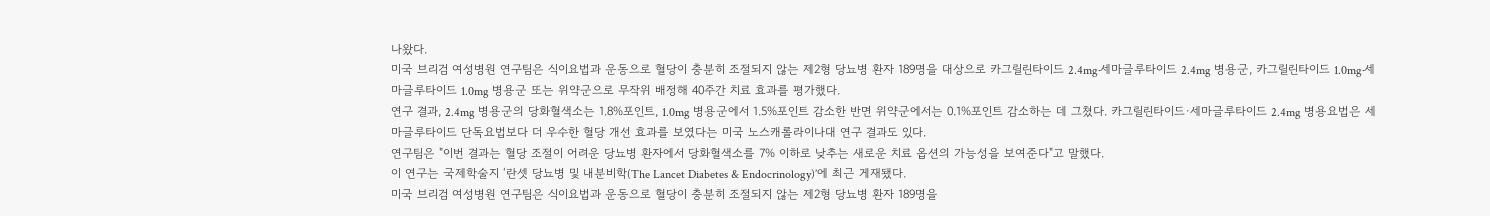나왔다.
미국 브리검 여성병원 연구팀은 식이요법과 운동으로 혈당이 충분히 조절되지 않는 제2형 당뇨병 환자 189명을 대상으로 카그릴린타이드 2.4mg·세마글루타이드 2.4mg 병용군, 카그릴린타이드 1.0mg·세마글루타이드 1.0mg 병용군 또는 위약군으로 무작위 배정해 40주간 치료 효과를 평가했다.
연구 결과, 2.4mg 병용군의 당화혈색소는 1.8%포인트, 1.0mg 병용군에서 1.5%포인트 감소한 반면 위약군에서는 0.1%포인트 감소하는 데 그쳤다. 카그릴린타이드·세마글루타이드 2.4mg 병용요법은 세마글루타이드 단독요법보다 더 우수한 혈당 개선 효과를 보였다는 미국 노스캐롤라이나대 연구 결과도 있다.
연구팀은 "이번 결과는 혈당 조절이 어려운 당뇨병 환자에서 당화혈색소를 7% 이하로 낮추는 새로운 치료 옵션의 가능성을 보여준다"고 말했다.
이 연구는 국제학술지 ‘란셋 당뇨병 및 내분비학(The Lancet Diabetes & Endocrinology)’에 최근 게재됐다.
미국 브리검 여성병원 연구팀은 식이요법과 운동으로 혈당이 충분히 조절되지 않는 제2형 당뇨병 환자 189명을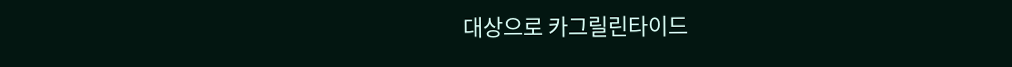대상으로 카그릴린타이드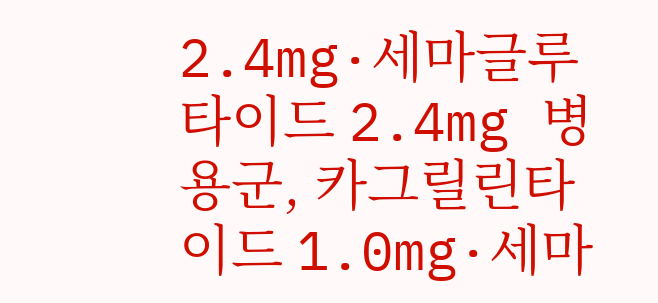2.4mg·세마글루타이드 2.4mg 병용군, 카그릴린타이드 1.0mg·세마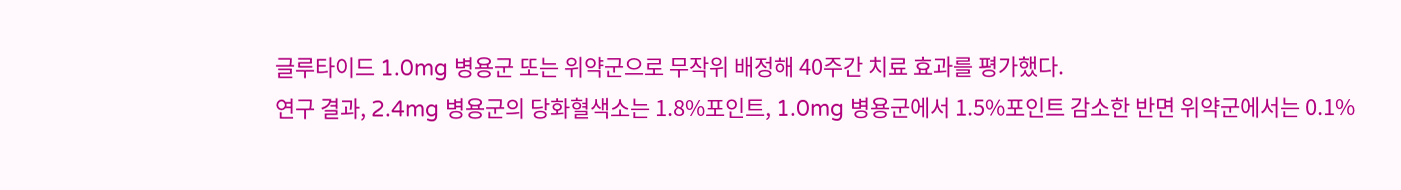글루타이드 1.0mg 병용군 또는 위약군으로 무작위 배정해 40주간 치료 효과를 평가했다.
연구 결과, 2.4mg 병용군의 당화혈색소는 1.8%포인트, 1.0mg 병용군에서 1.5%포인트 감소한 반면 위약군에서는 0.1%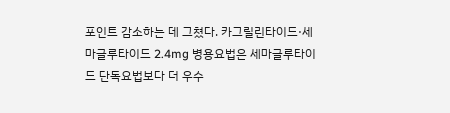포인트 감소하는 데 그쳤다. 카그릴린타이드·세마글루타이드 2.4mg 병용요법은 세마글루타이드 단독요법보다 더 우수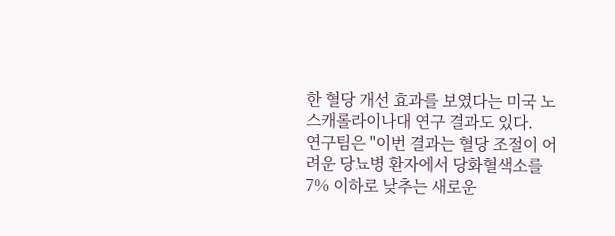한 혈당 개선 효과를 보였다는 미국 노스캐롤라이나대 연구 결과도 있다.
연구팀은 "이번 결과는 혈당 조절이 어려운 당뇨병 환자에서 당화혈색소를 7% 이하로 낮추는 새로운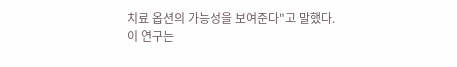치료 옵션의 가능성을 보여준다"고 말했다.
이 연구는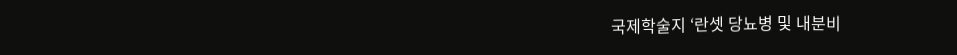국제학술지 ‘란셋 당뇨병 및 내분비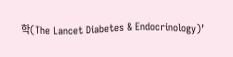학(The Lancet Diabetes & Endocrinology)’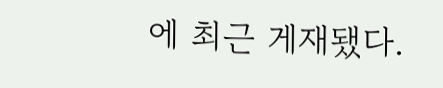에 최근 게재됐다.